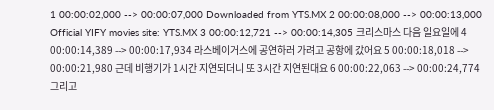1 00:00:02,000 --> 00:00:07,000 Downloaded from YTS.MX 2 00:00:08,000 --> 00:00:13,000 Official YIFY movies site: YTS.MX 3 00:00:12,721 --> 00:00:14,305 크리스마스 다음 일요일에 4 00:00:14,389 --> 00:00:17,934 라스베이거스에 공연하러 가려고 공항에 갔어요 5 00:00:18,018 --> 00:00:21,980 근데 비행기가 1시간 지연되더니 또 3시간 지연된대요 6 00:00:22,063 --> 00:00:24,774 그리고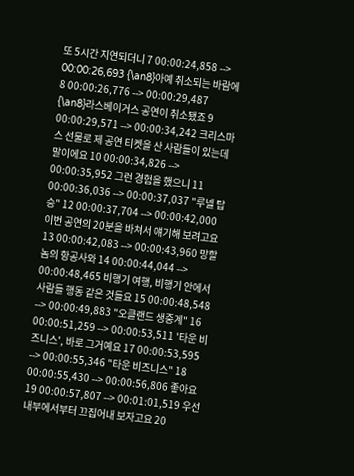또 5시간 지연되더니 7 00:00:24,858 --> 00:00:26,693 {\an8}아예 취소되는 바람에 8 00:00:26,776 --> 00:00:29,487 {\an8}라스베이거스 공연이 취소됐죠 9 00:00:29,571 --> 00:00:34,242 크리스마스 선물로 제 공연 티켓을 산 사람들이 있는데 말이에요 10 00:00:34,826 --> 00:00:35,952 그런 경험을 했으니 11 00:00:36,036 --> 00:00:37,037 "루넬 탑승" 12 00:00:37,704 --> 00:00:42,000 이번 공연의 20분을 바쳐서 얘기해 보려고요 13 00:00:42,083 --> 00:00:43,960 망할 놈의 항공사와 14 00:00:44,044 --> 00:00:48,465 비행기 여행, 비행기 안에서 사람들 행동 같은 것들요 15 00:00:48,548 --> 00:00:49,883 "오클랜드 생중계" 16 00:00:51,259 --> 00:00:53,511 '타운 비즈니스', 바로 그거예요 17 00:00:53,595 --> 00:00:55,346 "타운 비즈니스" 18 00:00:55,430 --> 00:00:56,806 좋아요 19 00:00:57,807 --> 00:01:01,519 우선 내부에서부터 끄집어내 보자고요 20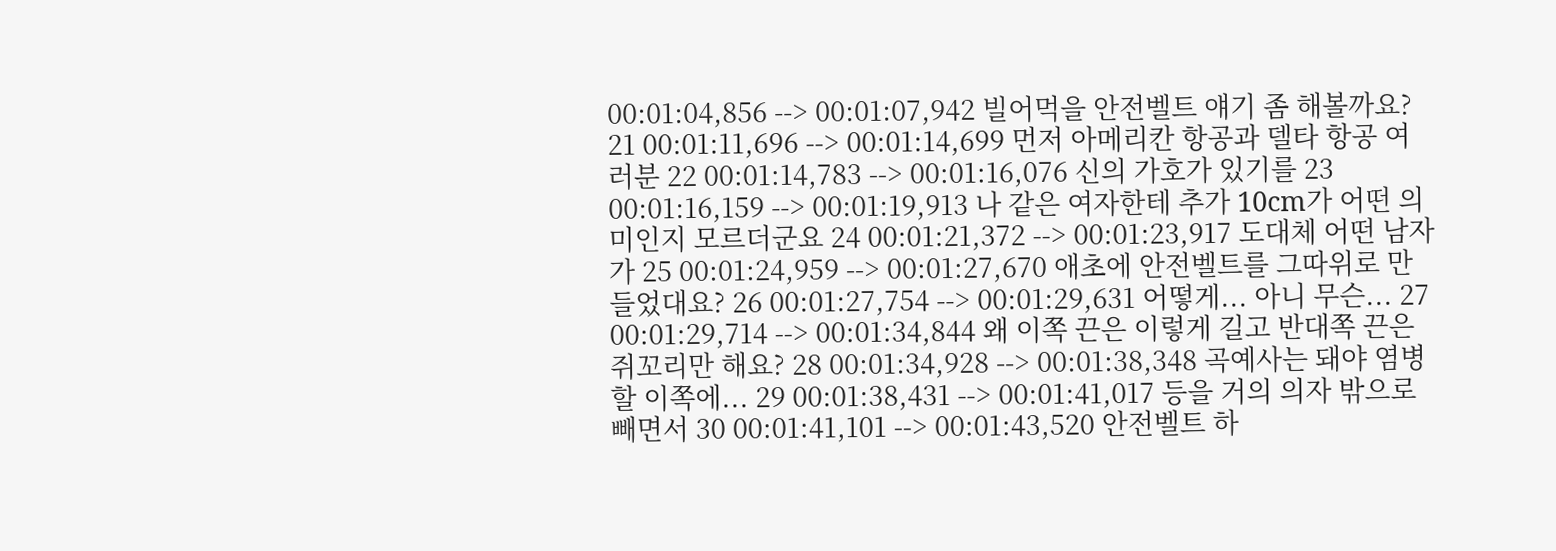00:01:04,856 --> 00:01:07,942 빌어먹을 안전벨트 얘기 좀 해볼까요? 21 00:01:11,696 --> 00:01:14,699 먼저 아메리칸 항공과 델타 항공 여러분 22 00:01:14,783 --> 00:01:16,076 신의 가호가 있기를 23 00:01:16,159 --> 00:01:19,913 나 같은 여자한테 추가 10cm가 어떤 의미인지 모르더군요 24 00:01:21,372 --> 00:01:23,917 도대체 어떤 남자가 25 00:01:24,959 --> 00:01:27,670 애초에 안전벨트를 그따위로 만들었대요? 26 00:01:27,754 --> 00:01:29,631 어떻게... 아니 무슨... 27 00:01:29,714 --> 00:01:34,844 왜 이쪽 끈은 이렇게 길고 반대쪽 끈은 쥐꼬리만 해요? 28 00:01:34,928 --> 00:01:38,348 곡예사는 돼야 염병할 이쪽에... 29 00:01:38,431 --> 00:01:41,017 등을 거의 의자 밖으로 빼면서 30 00:01:41,101 --> 00:01:43,520 안전벨트 하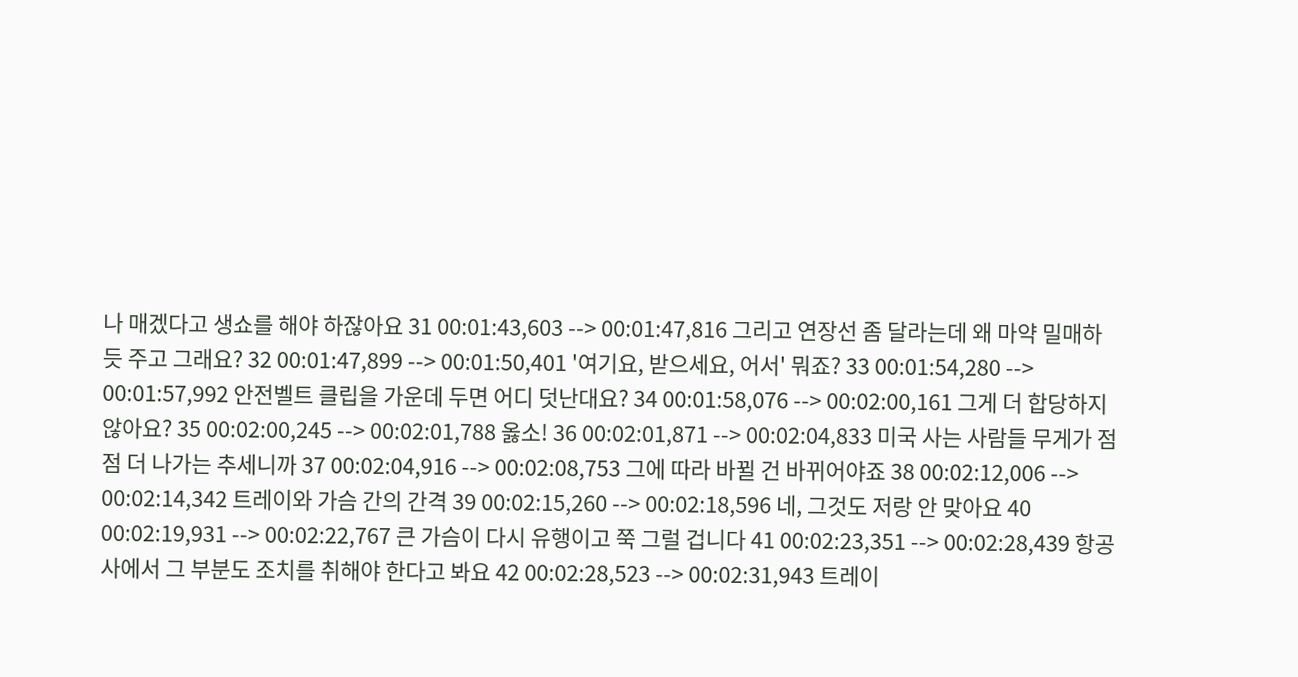나 매겠다고 생쇼를 해야 하잖아요 31 00:01:43,603 --> 00:01:47,816 그리고 연장선 좀 달라는데 왜 마약 밀매하듯 주고 그래요? 32 00:01:47,899 --> 00:01:50,401 '여기요, 받으세요, 어서' 뭐죠? 33 00:01:54,280 --> 00:01:57,992 안전벨트 클립을 가운데 두면 어디 덧난대요? 34 00:01:58,076 --> 00:02:00,161 그게 더 합당하지 않아요? 35 00:02:00,245 --> 00:02:01,788 옳소! 36 00:02:01,871 --> 00:02:04,833 미국 사는 사람들 무게가 점점 더 나가는 추세니까 37 00:02:04,916 --> 00:02:08,753 그에 따라 바뀔 건 바뀌어야죠 38 00:02:12,006 --> 00:02:14,342 트레이와 가슴 간의 간격 39 00:02:15,260 --> 00:02:18,596 네, 그것도 저랑 안 맞아요 40 00:02:19,931 --> 00:02:22,767 큰 가슴이 다시 유행이고 쭉 그럴 겁니다 41 00:02:23,351 --> 00:02:28,439 항공사에서 그 부분도 조치를 취해야 한다고 봐요 42 00:02:28,523 --> 00:02:31,943 트레이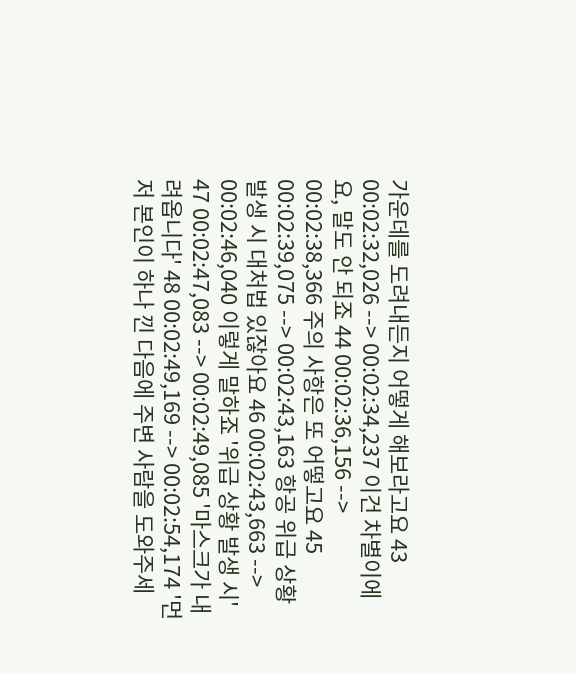가운데를 도려내든지 어떻게 해보라고요 43 00:02:32,026 --> 00:02:34,237 이건 차별이에요, 말도 안 되죠 44 00:02:36,156 --> 00:02:38,366 주의 사항은 또 어떻고요 45 00:02:39,075 --> 00:02:43,163 항공 위급 상황 발생 시 대처법 있잖아요 46 00:02:43,663 --> 00:02:46,040 이렇게 말하죠 '위급 상황 발생 시' 47 00:02:47,083 --> 00:02:49,085 '마스크가 내려옵니다' 48 00:02:49,169 --> 00:02:54,174 '먼저 본인이 하나 낀 다음에 주변 사람을 도와주세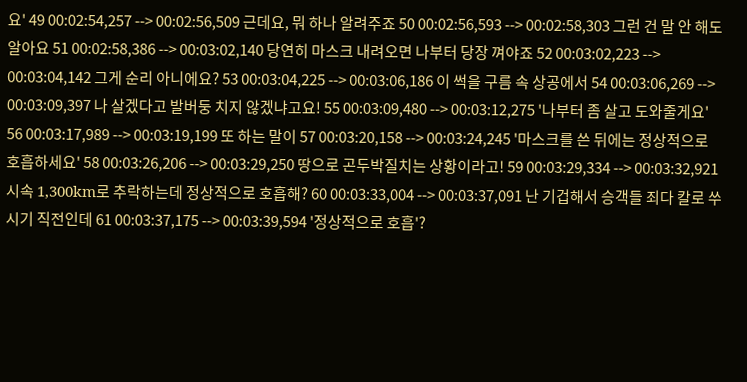요' 49 00:02:54,257 --> 00:02:56,509 근데요, 뭐 하나 알려주죠 50 00:02:56,593 --> 00:02:58,303 그런 건 말 안 해도 알아요 51 00:02:58,386 --> 00:03:02,140 당연히 마스크 내려오면 나부터 당장 껴야죠 52 00:03:02,223 --> 00:03:04,142 그게 순리 아니에요? 53 00:03:04,225 --> 00:03:06,186 이 썩을 구름 속 상공에서 54 00:03:06,269 --> 00:03:09,397 나 살겠다고 발버둥 치지 않겠냐고요! 55 00:03:09,480 --> 00:03:12,275 '나부터 좀 살고 도와줄게요' 56 00:03:17,989 --> 00:03:19,199 또 하는 말이 57 00:03:20,158 --> 00:03:24,245 '마스크를 쓴 뒤에는 정상적으로 호흡하세요' 58 00:03:26,206 --> 00:03:29,250 땅으로 곤두박질치는 상황이라고! 59 00:03:29,334 --> 00:03:32,921 시속 1,300km로 추락하는데 정상적으로 호흡해? 60 00:03:33,004 --> 00:03:37,091 난 기겁해서 승객들 죄다 칼로 쑤시기 직전인데 61 00:03:37,175 --> 00:03:39,594 '정상적으로 호흡'?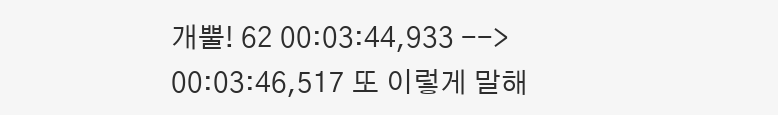개뿔! 62 00:03:44,933 --> 00:03:46,517 또 이렇게 말해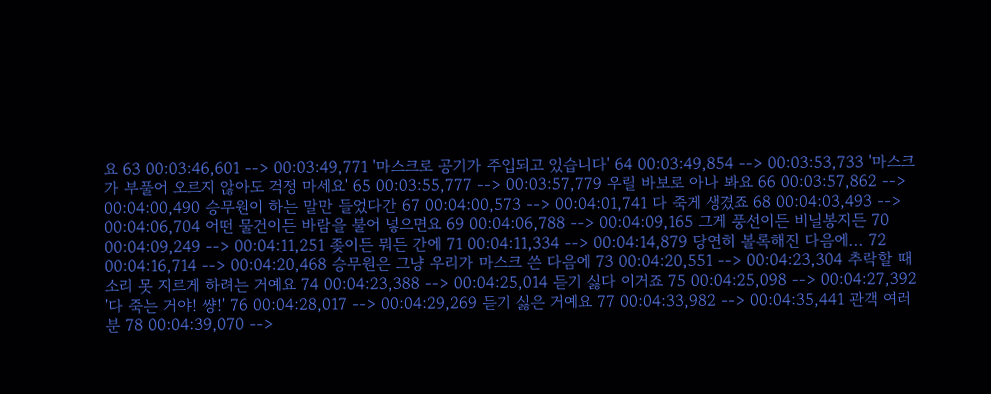요 63 00:03:46,601 --> 00:03:49,771 '마스크로 공기가 주입되고 있습니다' 64 00:03:49,854 --> 00:03:53,733 '마스크가 부풀어 오르지 않아도 걱정 마세요' 65 00:03:55,777 --> 00:03:57,779 우릴 바보로 아나 봐요 66 00:03:57,862 --> 00:04:00,490 승무원이 하는 말만 들었다간 67 00:04:00,573 --> 00:04:01,741 다 죽게 생겼죠 68 00:04:03,493 --> 00:04:06,704 어떤 물건이든 바람을 불어 넣으면요 69 00:04:06,788 --> 00:04:09,165 그게 풍선이든 비닐봉지든 70 00:04:09,249 --> 00:04:11,251 좆이든 뭐든 간에 71 00:04:11,334 --> 00:04:14,879 당연히 볼록해진 다음에... 72 00:04:16,714 --> 00:04:20,468 승무원은 그냥 우리가 마스크 쓴 다음에 73 00:04:20,551 --> 00:04:23,304 추락할 때 소리 못 지르게 하려는 거예요 74 00:04:23,388 --> 00:04:25,014 듣기 싫다 이거죠 75 00:04:25,098 --> 00:04:27,392 '다 죽는 거야! 썅!' 76 00:04:28,017 --> 00:04:29,269 듣기 싫은 거예요 77 00:04:33,982 --> 00:04:35,441 관객 여러분 78 00:04:39,070 -->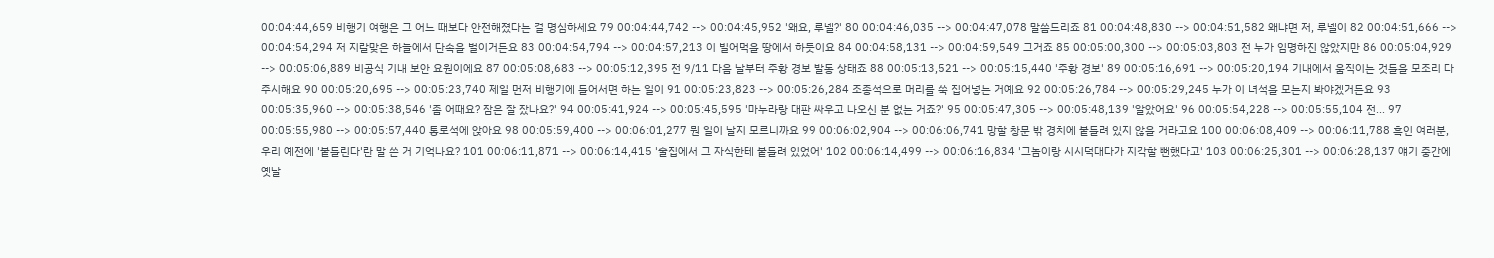00:04:44,659 비행기 여행은 그 어느 때보다 안전해졌다는 걸 명심하세요 79 00:04:44,742 --> 00:04:45,952 '왜요, 루넬?' 80 00:04:46,035 --> 00:04:47,078 말씀드리죠 81 00:04:48,830 --> 00:04:51,582 왜냐면 저, 루넬이 82 00:04:51,666 --> 00:04:54,294 저 지랄맞은 하늘에서 단속을 벌이거든요 83 00:04:54,794 --> 00:04:57,213 이 빌어먹을 땅에서 하듯이요 84 00:04:58,131 --> 00:04:59,549 그거죠 85 00:05:00,300 --> 00:05:03,803 전 누가 임명하진 않았지만 86 00:05:04,929 --> 00:05:06,889 비공식 기내 보안 요원이에요 87 00:05:08,683 --> 00:05:12,395 전 9/11 다음 날부터 주황 경보 발동 상태죠 88 00:05:13,521 --> 00:05:15,440 '주황 경보' 89 00:05:16,691 --> 00:05:20,194 기내에서 움직이는 것들을 모조리 다 주시해요 90 00:05:20,695 --> 00:05:23,740 제일 먼저 비행기에 들어서면 하는 일이 91 00:05:23,823 --> 00:05:26,284 조종석으로 머리를 쑥 집어넣는 거예요 92 00:05:26,784 --> 00:05:29,245 누가 이 녀석을 모는지 봐야겠거든요 93 00:05:35,960 --> 00:05:38,546 '좀 어때요? 잠은 잘 잤나요?' 94 00:05:41,924 --> 00:05:45,595 '마누라랑 대판 싸우고 나오신 분 없는 거죠?' 95 00:05:47,305 --> 00:05:48,139 '알았어요' 96 00:05:54,228 --> 00:05:55,104 전... 97 00:05:55,980 --> 00:05:57,440 통로석에 앉아요 98 00:05:59,400 --> 00:06:01,277 뭔 일이 날지 모르니까요 99 00:06:02,904 --> 00:06:06,741 망할 창문 밖 경치에 붙들려 있지 않을 거라고요 100 00:06:08,409 --> 00:06:11,788 흑인 여러분, 우리 예전에 '붙들린다'란 말 쓴 거 기억나요? 101 00:06:11,871 --> 00:06:14,415 '술집에서 그 자식한테 붙들려 있었어' 102 00:06:14,499 --> 00:06:16,834 '그놈이랑 시시덕대다가 지각할 뻔했다고' 103 00:06:25,301 --> 00:06:28,137 얘기 중간에 옛날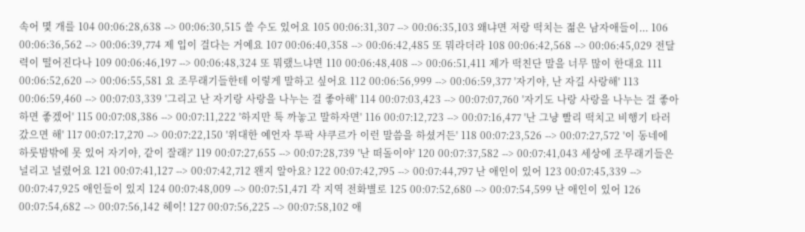속어 몇 개를 104 00:06:28,638 --> 00:06:30,515 쓸 수도 있어요 105 00:06:31,307 --> 00:06:35,103 왜냐면 저랑 떡치는 젊은 남자애들이... 106 00:06:36,562 --> 00:06:39,774 제 입이 걸다는 거예요 107 00:06:40,358 --> 00:06:42,485 또 뭐라더라 108 00:06:42,568 --> 00:06:45,029 전달력이 떨어진다나 109 00:06:46,197 --> 00:06:48,324 또 뭐랬느냐면 110 00:06:48,408 --> 00:06:51,411 제가 떡친단 말을 너무 많이 한대요 111 00:06:52,620 --> 00:06:55,581 요 조무래기들한테 이렇게 말하고 싶어요 112 00:06:56,999 --> 00:06:59,377 '자기야, 난 자길 사랑해' 113 00:06:59,460 --> 00:07:03,339 '그리고 난 자기랑 사랑을 나누는 걸 좋아해' 114 00:07:03,423 --> 00:07:07,760 '자기도 나랑 사랑을 나누는 걸 좋아하면 좋겠어' 115 00:07:08,386 --> 00:07:11,222 '하지만 툭 까놓고 말하자면' 116 00:07:12,723 --> 00:07:16,477 '난 그냥 빨리 떡치고 비행기 타러 갔으면 해' 117 00:07:17,270 --> 00:07:22,150 '위대한 예언자 투팍 샤쿠르가 이런 말씀을 하셨거든' 118 00:07:23,526 --> 00:07:27,572 '이 동네에 하룻밤밖에 못 있어 자기야, 같이 잘래?' 119 00:07:27,655 --> 00:07:28,739 '난 떠돌이야' 120 00:07:37,582 --> 00:07:41,043 세상에 조무래기들은 널리고 널렸어요 121 00:07:41,127 --> 00:07:42,712 왠지 알아요? 122 00:07:42,795 --> 00:07:44,797 난 애인이 있어 123 00:07:45,339 --> 00:07:47,925 애인들이 있지 124 00:07:48,009 --> 00:07:51,471 각 지역 전화별로 125 00:07:52,680 --> 00:07:54,599 난 애인이 있어 126 00:07:54,682 --> 00:07:56,142 헤이! 127 00:07:56,225 --> 00:07:58,102 애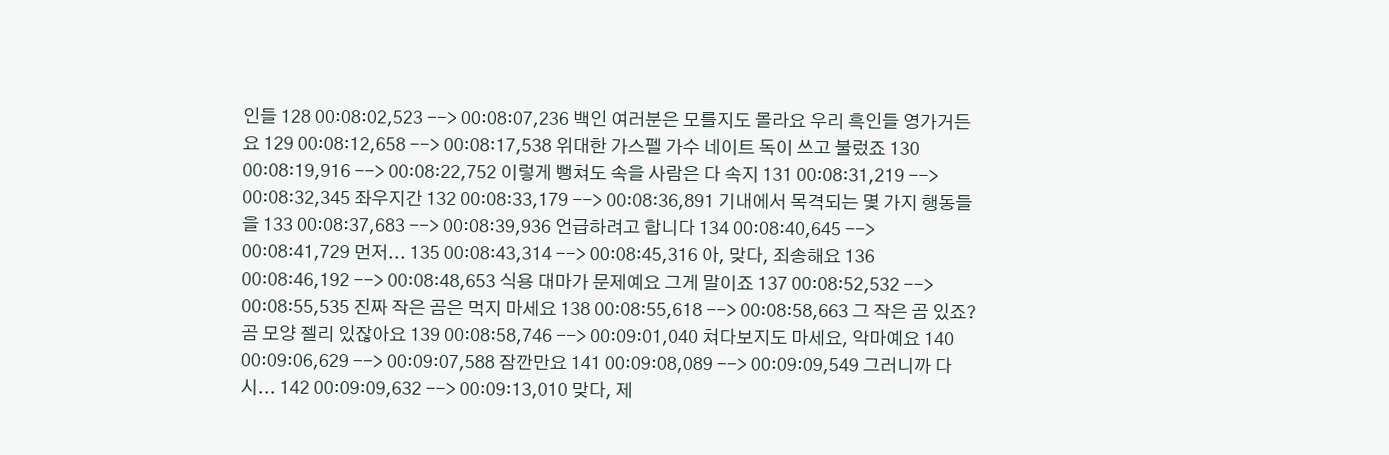인들 128 00:08:02,523 --> 00:08:07,236 백인 여러분은 모를지도 몰라요 우리 흑인들 영가거든요 129 00:08:12,658 --> 00:08:17,538 위대한 가스펠 가수 네이트 독이 쓰고 불렀죠 130 00:08:19,916 --> 00:08:22,752 이렇게 뻥쳐도 속을 사람은 다 속지 131 00:08:31,219 --> 00:08:32,345 좌우지간 132 00:08:33,179 --> 00:08:36,891 기내에서 목격되는 몇 가지 행동들을 133 00:08:37,683 --> 00:08:39,936 언급하려고 합니다 134 00:08:40,645 --> 00:08:41,729 먼저... 135 00:08:43,314 --> 00:08:45,316 아, 맞다, 죄송해요 136 00:08:46,192 --> 00:08:48,653 식용 대마가 문제예요 그게 말이죠 137 00:08:52,532 --> 00:08:55,535 진짜 작은 곰은 먹지 마세요 138 00:08:55,618 --> 00:08:58,663 그 작은 곰 있죠? 곰 모양 젤리 있잖아요 139 00:08:58,746 --> 00:09:01,040 쳐다보지도 마세요, 악마예요 140 00:09:06,629 --> 00:09:07,588 잠깐만요 141 00:09:08,089 --> 00:09:09,549 그러니까 다시... 142 00:09:09,632 --> 00:09:13,010 맞다, 제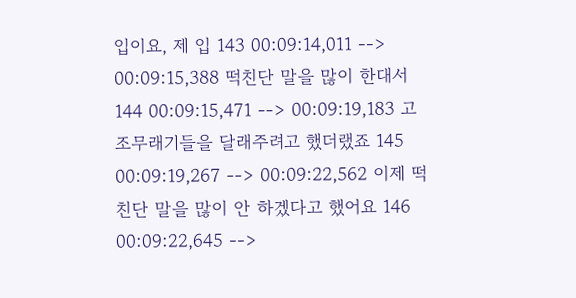입이요, 제 입 143 00:09:14,011 --> 00:09:15,388 떡친단 말을 많이 한대서 144 00:09:15,471 --> 00:09:19,183 고 조무래기들을 달래주려고 했더랬죠 145 00:09:19,267 --> 00:09:22,562 이제 떡친단 말을 많이 안 하겠다고 했어요 146 00:09:22,645 -->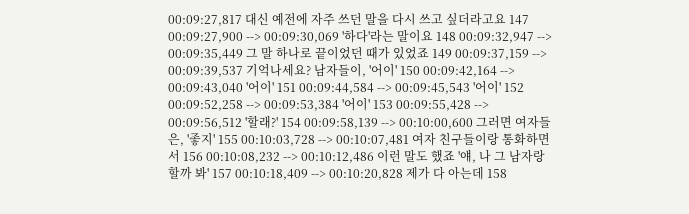00:09:27,817 대신 예전에 자주 쓰던 말을 다시 쓰고 싶더라고요 147 00:09:27,900 --> 00:09:30,069 '하다'라는 말이요 148 00:09:32,947 --> 00:09:35,449 그 말 하나로 끝이었던 때가 있었죠 149 00:09:37,159 --> 00:09:39,537 기억나세요? 남자들이, '어이' 150 00:09:42,164 --> 00:09:43,040 '어이' 151 00:09:44,584 --> 00:09:45,543 '어이' 152 00:09:52,258 --> 00:09:53,384 '어이' 153 00:09:55,428 --> 00:09:56,512 '할래?' 154 00:09:58,139 --> 00:10:00,600 그러면 여자들은, '좋지' 155 00:10:03,728 --> 00:10:07,481 여자 친구들이랑 통화하면서 156 00:10:08,232 --> 00:10:12,486 이런 말도 했죠 '얘, 나 그 남자랑 할까 봐' 157 00:10:18,409 --> 00:10:20,828 제가 다 아는데 158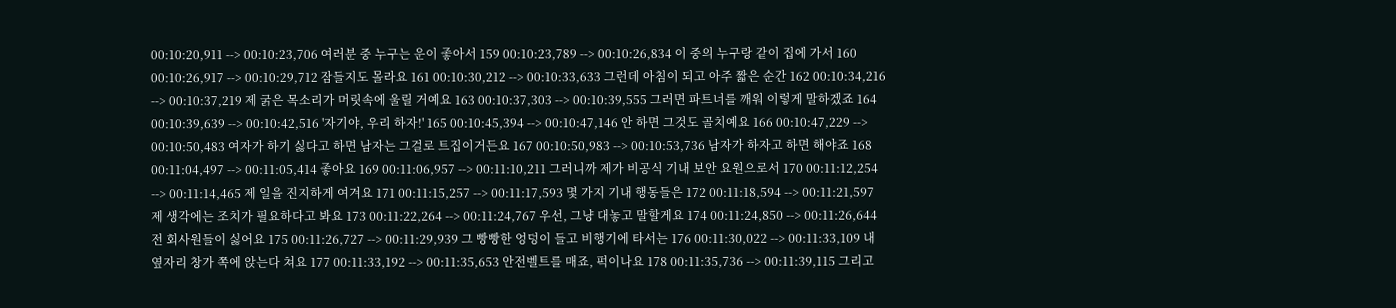00:10:20,911 --> 00:10:23,706 여러분 중 누구는 운이 좋아서 159 00:10:23,789 --> 00:10:26,834 이 중의 누구랑 같이 집에 가서 160 00:10:26,917 --> 00:10:29,712 잠들지도 몰라요 161 00:10:30,212 --> 00:10:33,633 그런데 아침이 되고 아주 짧은 순간 162 00:10:34,216 --> 00:10:37,219 제 굵은 목소리가 머릿속에 울릴 거예요 163 00:10:37,303 --> 00:10:39,555 그러면 파트너를 깨워 이렇게 말하겠죠 164 00:10:39,639 --> 00:10:42,516 '자기야, 우리 하자!' 165 00:10:45,394 --> 00:10:47,146 안 하면 그것도 골치예요 166 00:10:47,229 --> 00:10:50,483 여자가 하기 싫다고 하면 남자는 그걸로 트집이거든요 167 00:10:50,983 --> 00:10:53,736 남자가 하자고 하면 해야죠 168 00:11:04,497 --> 00:11:05,414 좋아요 169 00:11:06,957 --> 00:11:10,211 그러니까 제가 비공식 기내 보안 요원으로서 170 00:11:12,254 --> 00:11:14,465 제 일을 진지하게 여겨요 171 00:11:15,257 --> 00:11:17,593 몇 가지 기내 행동들은 172 00:11:18,594 --> 00:11:21,597 제 생각에는 조치가 필요하다고 봐요 173 00:11:22,264 --> 00:11:24,767 우선, 그냥 대놓고 말할게요 174 00:11:24,850 --> 00:11:26,644 전 회사원들이 싫어요 175 00:11:26,727 --> 00:11:29,939 그 빵빵한 엉덩이 들고 비행기에 타서는 176 00:11:30,022 --> 00:11:33,109 내 옆자리 창가 쪽에 앉는다 쳐요 177 00:11:33,192 --> 00:11:35,653 안전벨트를 매죠, 퍽이나요 178 00:11:35,736 --> 00:11:39,115 그리고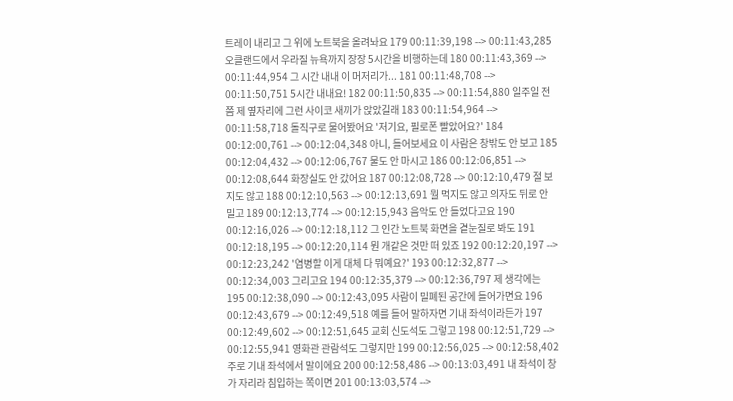트레이 내리고 그 위에 노트북을 올려놔요 179 00:11:39,198 --> 00:11:43,285 오클랜드에서 우라질 뉴욕까지 장장 5시간을 비행하는데 180 00:11:43,369 --> 00:11:44,954 그 시간 내내 이 머저리가... 181 00:11:48,708 --> 00:11:50,751 5시간 내내요! 182 00:11:50,835 --> 00:11:54,880 일주일 전쯤 제 옆자리에 그런 사이코 새끼가 앉았길래 183 00:11:54,964 --> 00:11:58,718 돌직구로 물어봤어요 '저기요, 필로폰 빨았어요?' 184 00:12:00,761 --> 00:12:04,348 아니, 들어보세요 이 사람은 창밖도 안 보고 185 00:12:04,432 --> 00:12:06,767 물도 안 마시고 186 00:12:06,851 --> 00:12:08,644 화장실도 안 갔어요 187 00:12:08,728 --> 00:12:10,479 절 보지도 않고 188 00:12:10,563 --> 00:12:13,691 뭘 먹지도 않고 의자도 뒤로 안 밀고 189 00:12:13,774 --> 00:12:15,943 음악도 안 들었다고요 190 00:12:16,026 --> 00:12:18,112 그 인간 노트북 화면을 곁눈질로 봐도 191 00:12:18,195 --> 00:12:20,114 뭔 개같은 것만 떠 있죠 192 00:12:20,197 --> 00:12:23,242 '염병할 이게 대체 다 뭐예요?' 193 00:12:32,877 --> 00:12:34,003 그리고요 194 00:12:35,379 --> 00:12:36,797 제 생각에는 195 00:12:38,090 --> 00:12:43,095 사람이 밀폐된 공간에 들어가면요 196 00:12:43,679 --> 00:12:49,518 예를 들어 말하자면 기내 좌석이라든가 197 00:12:49,602 --> 00:12:51,645 교회 신도석도 그렇고 198 00:12:51,729 --> 00:12:55,941 영화관 관람석도 그렇지만 199 00:12:56,025 --> 00:12:58,402 주로 기내 좌석에서 말이에요 200 00:12:58,486 --> 00:13:03,491 내 좌석이 창가 자리라 침입하는 쪽이면 201 00:13:03,574 -->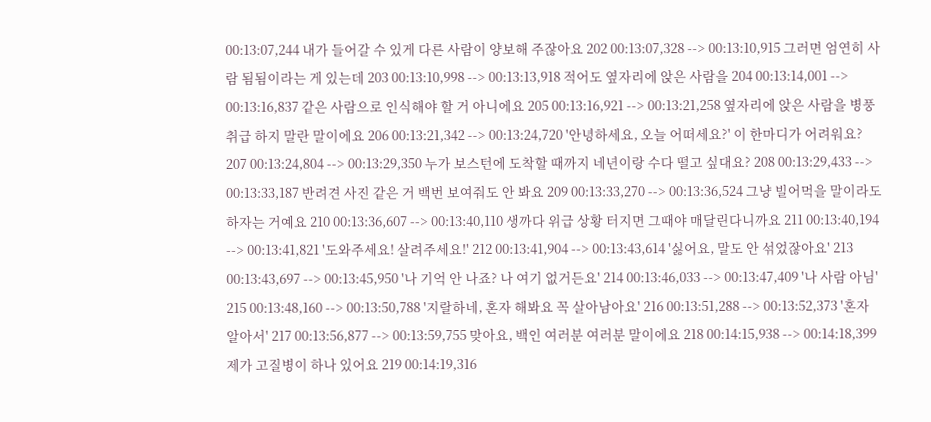00:13:07,244 내가 들어갈 수 있게 다른 사람이 양보해 주잖아요 202 00:13:07,328 --> 00:13:10,915 그러면 엄연히 사람 됨됨이라는 게 있는데 203 00:13:10,998 --> 00:13:13,918 적어도 옆자리에 앉은 사람을 204 00:13:14,001 --> 00:13:16,837 같은 사람으로 인식해야 할 거 아니에요 205 00:13:16,921 --> 00:13:21,258 옆자리에 앉은 사람을 병풍 취급 하지 말란 말이에요 206 00:13:21,342 --> 00:13:24,720 '안녕하세요, 오늘 어떠세요?' 이 한마디가 어려워요? 207 00:13:24,804 --> 00:13:29,350 누가 보스턴에 도착할 때까지 네년이랑 수다 떨고 싶대요? 208 00:13:29,433 --> 00:13:33,187 반려견 사진 같은 거 백번 보여줘도 안 봐요 209 00:13:33,270 --> 00:13:36,524 그냥 빌어먹을 말이라도 하자는 거예요 210 00:13:36,607 --> 00:13:40,110 생까다 위급 상황 터지면 그때야 매달린다니까요 211 00:13:40,194 --> 00:13:41,821 '도와주세요! 살려주세요!' 212 00:13:41,904 --> 00:13:43,614 '싫어요, 말도 안 섞었잖아요' 213 00:13:43,697 --> 00:13:45,950 '나 기억 안 나죠? 나 여기 없거든요' 214 00:13:46,033 --> 00:13:47,409 '나 사람 아님' 215 00:13:48,160 --> 00:13:50,788 '지랄하네, 혼자 해봐요 꼭 살아남아요' 216 00:13:51,288 --> 00:13:52,373 '혼자 알아서' 217 00:13:56,877 --> 00:13:59,755 맞아요, 백인 여러분 여러분 말이에요 218 00:14:15,938 --> 00:14:18,399 제가 고질병이 하나 있어요 219 00:14:19,316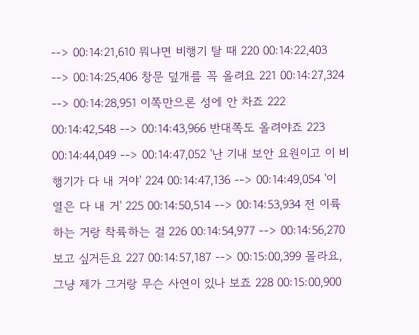--> 00:14:21,610 뭐냐면 비행기 탈 때 220 00:14:22,403 --> 00:14:25,406 창문 덮개를 꼭 올려요 221 00:14:27,324 --> 00:14:28,951 이쪽만으론 성에 안 차죠 222 00:14:42,548 --> 00:14:43,966 반대쪽도 올려야죠 223 00:14:44,049 --> 00:14:47,052 '난 기내 보안 요원이고 이 비행기가 다 내 거야' 224 00:14:47,136 --> 00:14:49,054 '이 열은 다 내 거' 225 00:14:50,514 --> 00:14:53,934 전 이륙하는 거랑 착륙하는 걸 226 00:14:54,977 --> 00:14:56,270 보고 싶거든요 227 00:14:57,187 --> 00:15:00,399 몰라요, 그냥 제가 그거랑 무슨 사연이 있나 보죠 228 00:15:00,900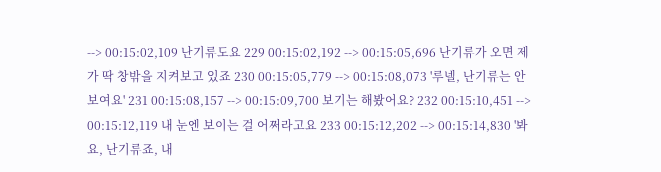--> 00:15:02,109 난기류도요 229 00:15:02,192 --> 00:15:05,696 난기류가 오면 제가 딱 창밖을 지켜보고 있죠 230 00:15:05,779 --> 00:15:08,073 '루넬, 난기류는 안 보여요' 231 00:15:08,157 --> 00:15:09,700 보기는 해봤어요? 232 00:15:10,451 --> 00:15:12,119 내 눈엔 보이는 걸 어쩌라고요 233 00:15:12,202 --> 00:15:14,830 '봐요, 난기류죠, 내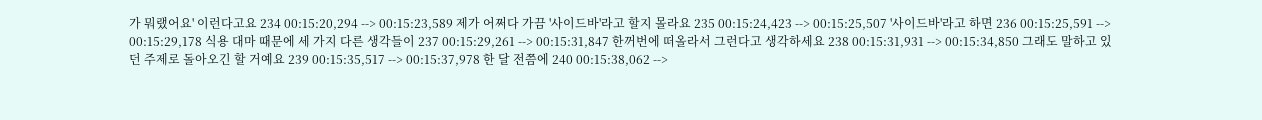가 뭐랬어요' 이런다고요 234 00:15:20,294 --> 00:15:23,589 제가 어쩌다 가끔 '사이드바'라고 할지 몰라요 235 00:15:24,423 --> 00:15:25,507 '사이드바'라고 하면 236 00:15:25,591 --> 00:15:29,178 식용 대마 때문에 세 가지 다른 생각들이 237 00:15:29,261 --> 00:15:31,847 한꺼번에 떠올라서 그런다고 생각하세요 238 00:15:31,931 --> 00:15:34,850 그래도 말하고 있던 주제로 돌아오긴 할 거예요 239 00:15:35,517 --> 00:15:37,978 한 달 전쯤에 240 00:15:38,062 -->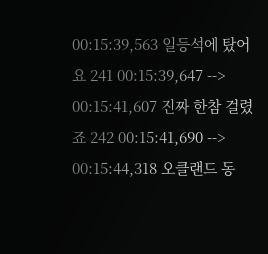00:15:39,563 일등석에 탔어요 241 00:15:39,647 --> 00:15:41,607 진짜 한참 걸렸죠 242 00:15:41,690 --> 00:15:44,318 오클랜드 동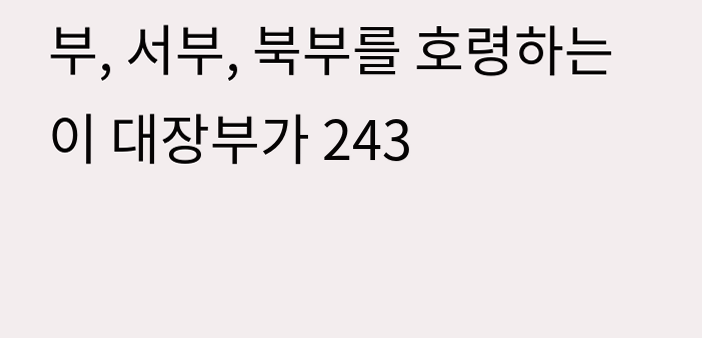부, 서부, 북부를 호령하는 이 대장부가 243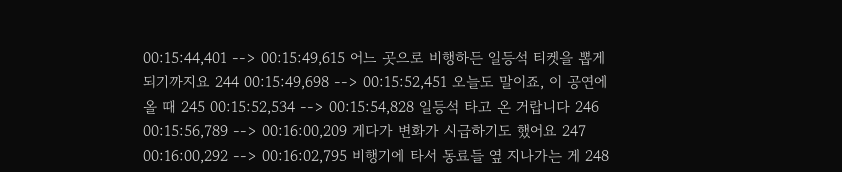00:15:44,401 --> 00:15:49,615 어느 곳으로 비행하든 일등석 티켓을 뽑게 되기까지요 244 00:15:49,698 --> 00:15:52,451 오늘도 말이죠, 이 공연에 올 때 245 00:15:52,534 --> 00:15:54,828 일등석 타고 온 거랍니다 246 00:15:56,789 --> 00:16:00,209 게다가 변화가 시급하기도 했어요 247 00:16:00,292 --> 00:16:02,795 비행기에 타서 동료들 옆 지나가는 게 248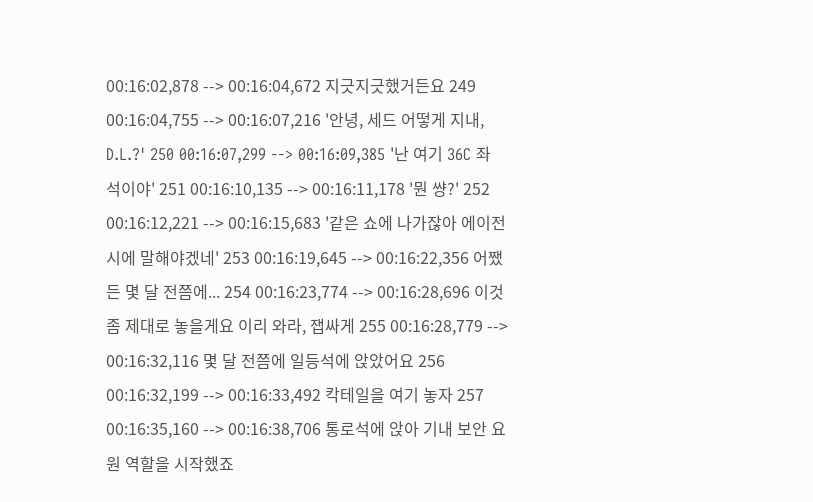00:16:02,878 --> 00:16:04,672 지긋지긋했거든요 249 00:16:04,755 --> 00:16:07,216 '안녕, 세드 어떻게 지내, D.L.?' 250 00:16:07,299 --> 00:16:09,385 '난 여기 36C 좌석이야' 251 00:16:10,135 --> 00:16:11,178 '뭔 썅?' 252 00:16:12,221 --> 00:16:15,683 '같은 쇼에 나가잖아 에이전시에 말해야겠네' 253 00:16:19,645 --> 00:16:22,356 어쨌든 몇 달 전쯤에... 254 00:16:23,774 --> 00:16:28,696 이것 좀 제대로 놓을게요 이리 와라, 잽싸게 255 00:16:28,779 --> 00:16:32,116 몇 달 전쯤에 일등석에 앉았어요 256 00:16:32,199 --> 00:16:33,492 칵테일을 여기 놓자 257 00:16:35,160 --> 00:16:38,706 통로석에 앉아 기내 보안 요원 역할을 시작했죠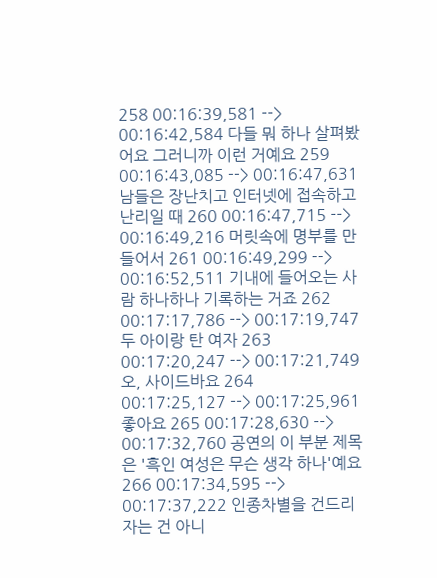258 00:16:39,581 --> 00:16:42,584 다들 뭐 하나 살펴봤어요 그러니까 이런 거예요 259 00:16:43,085 --> 00:16:47,631 남들은 장난치고 인터넷에 접속하고 난리일 때 260 00:16:47,715 --> 00:16:49,216 머릿속에 명부를 만들어서 261 00:16:49,299 --> 00:16:52,511 기내에 들어오는 사람 하나하나 기록하는 거죠 262 00:17:17,786 --> 00:17:19,747 두 아이랑 탄 여자 263 00:17:20,247 --> 00:17:21,749 오, 사이드바요 264 00:17:25,127 --> 00:17:25,961 좋아요 265 00:17:28,630 --> 00:17:32,760 공연의 이 부분 제목은 '흑인 여성은 무슨 생각 하나'예요 266 00:17:34,595 --> 00:17:37,222 인종차별을 건드리자는 건 아니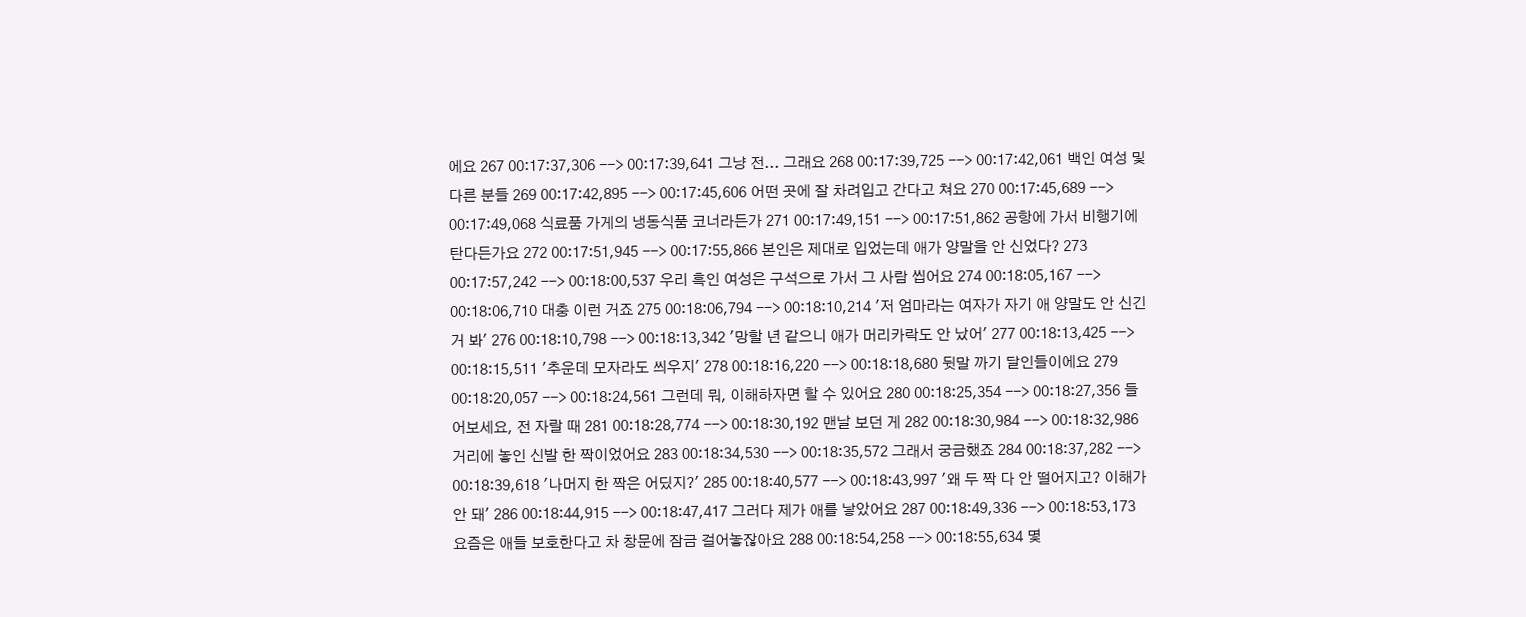에요 267 00:17:37,306 --> 00:17:39,641 그냥 전... 그래요 268 00:17:39,725 --> 00:17:42,061 백인 여성 및 다른 분들 269 00:17:42,895 --> 00:17:45,606 어떤 곳에 잘 차려입고 간다고 쳐요 270 00:17:45,689 --> 00:17:49,068 식료품 가게의 냉동식품 코너라든가 271 00:17:49,151 --> 00:17:51,862 공항에 가서 비행기에 탄다든가요 272 00:17:51,945 --> 00:17:55,866 본인은 제대로 입었는데 애가 양말을 안 신었다? 273 00:17:57,242 --> 00:18:00,537 우리 흑인 여성은 구석으로 가서 그 사람 씹어요 274 00:18:05,167 --> 00:18:06,710 대충 이런 거죠 275 00:18:06,794 --> 00:18:10,214 '저 엄마라는 여자가 자기 애 양말도 안 신긴 거 봐' 276 00:18:10,798 --> 00:18:13,342 '망할 년 같으니 애가 머리카락도 안 났어' 277 00:18:13,425 --> 00:18:15,511 '추운데 모자라도 씌우지' 278 00:18:16,220 --> 00:18:18,680 뒷말 까기 달인들이에요 279 00:18:20,057 --> 00:18:24,561 그런데 뭐, 이해하자면 할 수 있어요 280 00:18:25,354 --> 00:18:27,356 들어보세요, 전 자랄 때 281 00:18:28,774 --> 00:18:30,192 맨날 보던 게 282 00:18:30,984 --> 00:18:32,986 거리에 놓인 신발 한 짝이었어요 283 00:18:34,530 --> 00:18:35,572 그래서 궁금했죠 284 00:18:37,282 --> 00:18:39,618 '나머지 한 짝은 어딨지?' 285 00:18:40,577 --> 00:18:43,997 '왜 두 짝 다 안 떨어지고? 이해가 안 돼' 286 00:18:44,915 --> 00:18:47,417 그러다 제가 애를 낳았어요 287 00:18:49,336 --> 00:18:53,173 요즘은 애들 보호한다고 차 창문에 잠금 걸어놓잖아요 288 00:18:54,258 --> 00:18:55,634 몇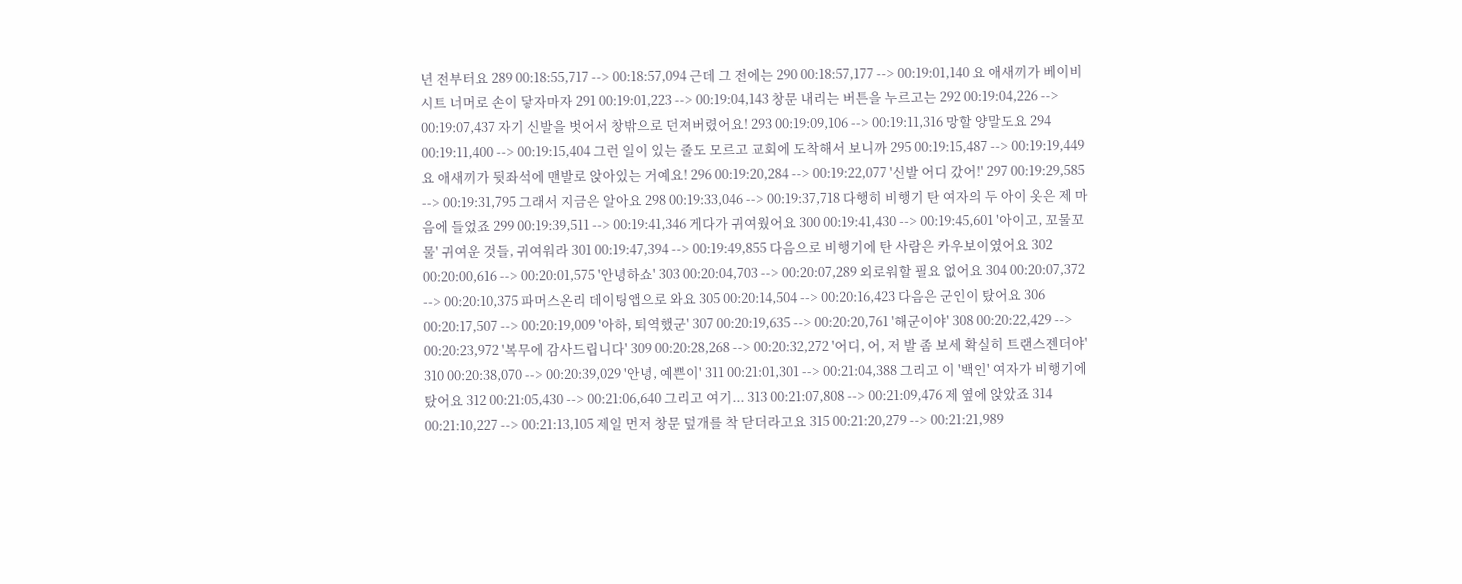년 전부터요 289 00:18:55,717 --> 00:18:57,094 근데 그 전에는 290 00:18:57,177 --> 00:19:01,140 요 애새끼가 베이비시트 너머로 손이 닿자마자 291 00:19:01,223 --> 00:19:04,143 창문 내리는 버튼을 누르고는 292 00:19:04,226 --> 00:19:07,437 자기 신발을 벗어서 창밖으로 던져버렸어요! 293 00:19:09,106 --> 00:19:11,316 망할 양말도요 294 00:19:11,400 --> 00:19:15,404 그런 일이 있는 줄도 모르고 교회에 도착해서 보니까 295 00:19:15,487 --> 00:19:19,449 요 애새끼가 뒷좌석에 맨발로 앉아있는 거예요! 296 00:19:20,284 --> 00:19:22,077 '신발 어디 갔어!' 297 00:19:29,585 --> 00:19:31,795 그래서 지금은 알아요 298 00:19:33,046 --> 00:19:37,718 다행히 비행기 탄 여자의 두 아이 옷은 제 마음에 들었죠 299 00:19:39,511 --> 00:19:41,346 게다가 귀여웠어요 300 00:19:41,430 --> 00:19:45,601 '아이고, 꼬물꼬물' 귀여운 것들, 귀여워라 301 00:19:47,394 --> 00:19:49,855 다음으로 비행기에 탄 사람은 카우보이였어요 302 00:20:00,616 --> 00:20:01,575 '안녕하쇼' 303 00:20:04,703 --> 00:20:07,289 외로워할 필요 없어요 304 00:20:07,372 --> 00:20:10,375 파머스온리 데이팅앱으로 와요 305 00:20:14,504 --> 00:20:16,423 다음은 군인이 탔어요 306 00:20:17,507 --> 00:20:19,009 '아하, 퇴역했군' 307 00:20:19,635 --> 00:20:20,761 '해군이야' 308 00:20:22,429 --> 00:20:23,972 '복무에 감사드립니다' 309 00:20:28,268 --> 00:20:32,272 '어디, 어, 저 발 좀 보세 확실히 트랜스젠더야' 310 00:20:38,070 --> 00:20:39,029 '안녕, 예쁜이' 311 00:21:01,301 --> 00:21:04,388 그리고 이 '백인' 여자가 비행기에 탔어요 312 00:21:05,430 --> 00:21:06,640 그리고 여기... 313 00:21:07,808 --> 00:21:09,476 제 옆에 앉았죠 314 00:21:10,227 --> 00:21:13,105 제일 먼저 창문 덮개를 착 닫더라고요 315 00:21:20,279 --> 00:21:21,989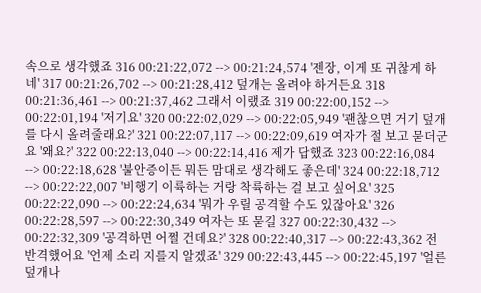속으로 생각했죠 316 00:21:22,072 --> 00:21:24,574 '젠장, 이게 또 귀찮게 하네' 317 00:21:26,702 --> 00:21:28,412 덮개는 올려야 하거든요 318 00:21:36,461 --> 00:21:37,462 그래서 이랬죠 319 00:22:00,152 --> 00:22:01,194 '저기요' 320 00:22:02,029 --> 00:22:05,949 '괜찮으면 거기 덮개를 다시 올려줄래요?' 321 00:22:07,117 --> 00:22:09,619 여자가 절 보고 묻더군요 '왜요?' 322 00:22:13,040 --> 00:22:14,416 제가 답했죠 323 00:22:16,084 --> 00:22:18,628 '불안증이든 뭐든 맘대로 생각해도 좋은데' 324 00:22:18,712 --> 00:22:22,007 '비행기 이륙하는 거랑 착륙하는 걸 보고 싶어요' 325 00:22:22,090 --> 00:22:24,634 '뭐가 우릴 공격할 수도 있잖아요' 326 00:22:28,597 --> 00:22:30,349 여자는 또 묻길 327 00:22:30,432 --> 00:22:32,309 '공격하면 어쩔 건데요?' 328 00:22:40,317 --> 00:22:43,362 전 반격했어요 '언제 소리 지를지 알겠죠' 329 00:22:43,445 --> 00:22:45,197 '얼른 덮개나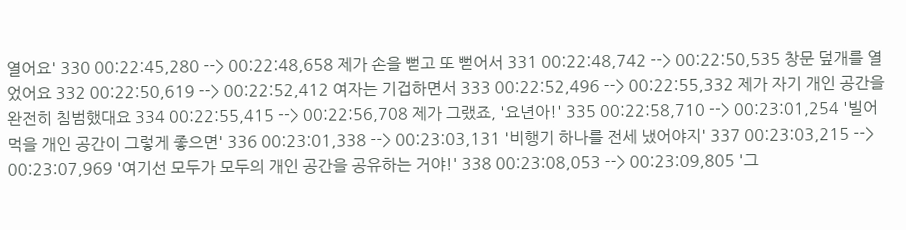열어요' 330 00:22:45,280 --> 00:22:48,658 제가 손을 뻗고 또 뻗어서 331 00:22:48,742 --> 00:22:50,535 창문 덮개를 열었어요 332 00:22:50,619 --> 00:22:52,412 여자는 기겁하면서 333 00:22:52,496 --> 00:22:55,332 제가 자기 개인 공간을 완전히 침범했대요 334 00:22:55,415 --> 00:22:56,708 제가 그랬죠, '요년아!' 335 00:22:58,710 --> 00:23:01,254 '빌어먹을 개인 공간이 그렇게 좋으면' 336 00:23:01,338 --> 00:23:03,131 '비행기 하나를 전세 냈어야지' 337 00:23:03,215 --> 00:23:07,969 '여기선 모두가 모두의 개인 공간을 공유하는 거야!' 338 00:23:08,053 --> 00:23:09,805 '그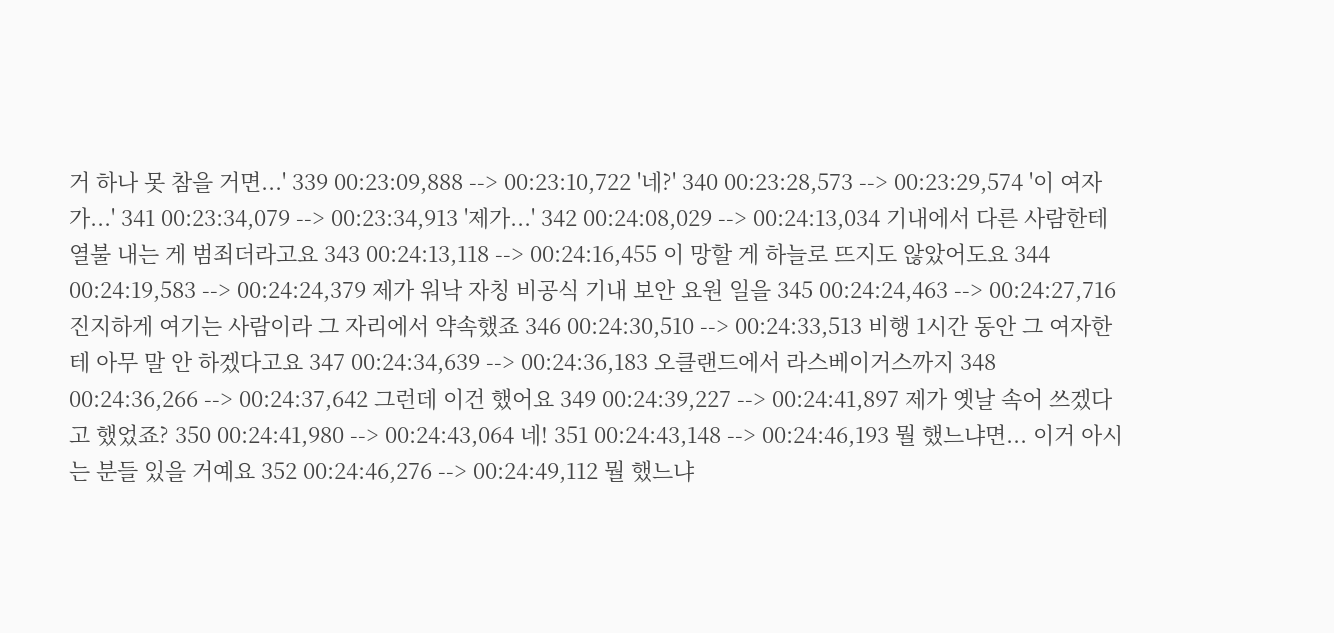거 하나 못 참을 거면...' 339 00:23:09,888 --> 00:23:10,722 '네?' 340 00:23:28,573 --> 00:23:29,574 '이 여자가...' 341 00:23:34,079 --> 00:23:34,913 '제가...' 342 00:24:08,029 --> 00:24:13,034 기내에서 다른 사람한테 열불 내는 게 범죄더라고요 343 00:24:13,118 --> 00:24:16,455 이 망할 게 하늘로 뜨지도 않았어도요 344 00:24:19,583 --> 00:24:24,379 제가 워낙 자칭 비공식 기내 보안 요원 일을 345 00:24:24,463 --> 00:24:27,716 진지하게 여기는 사람이라 그 자리에서 약속했죠 346 00:24:30,510 --> 00:24:33,513 비행 1시간 동안 그 여자한테 아무 말 안 하겠다고요 347 00:24:34,639 --> 00:24:36,183 오클랜드에서 라스베이거스까지 348 00:24:36,266 --> 00:24:37,642 그런데 이건 했어요 349 00:24:39,227 --> 00:24:41,897 제가 옛날 속어 쓰겠다고 했었죠? 350 00:24:41,980 --> 00:24:43,064 네! 351 00:24:43,148 --> 00:24:46,193 뭘 했느냐면... 이거 아시는 분들 있을 거예요 352 00:24:46,276 --> 00:24:49,112 뭘 했느냐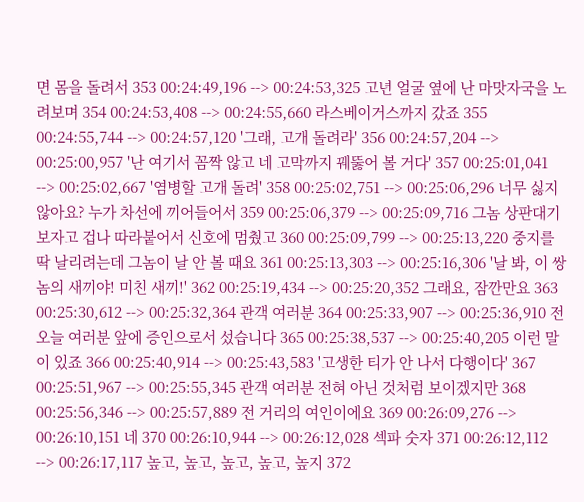면 몸을 돌려서 353 00:24:49,196 --> 00:24:53,325 고년 얼굴 옆에 난 마맛자국을 노려보며 354 00:24:53,408 --> 00:24:55,660 라스베이거스까지 갔죠 355 00:24:55,744 --> 00:24:57,120 '그래, 고개 돌려라' 356 00:24:57,204 --> 00:25:00,957 '난 여기서 꼼짝 않고 네 고막까지 꿰뚫어 볼 거다' 357 00:25:01,041 --> 00:25:02,667 '염병할 고개 돌려' 358 00:25:02,751 --> 00:25:06,296 너무 싫지 않아요? 누가 차선에 끼어들어서 359 00:25:06,379 --> 00:25:09,716 그놈 상판대기 보자고 겁나 따라붙어서 신호에 멈췄고 360 00:25:09,799 --> 00:25:13,220 중지를 딱 날리려는데 그놈이 날 안 볼 때요 361 00:25:13,303 --> 00:25:16,306 '날 봐, 이 쌍놈의 새끼야! 미친 새끼!' 362 00:25:19,434 --> 00:25:20,352 그래요, 잠깐만요 363 00:25:30,612 --> 00:25:32,364 관객 여러분 364 00:25:33,907 --> 00:25:36,910 전 오늘 여러분 앞에 증인으로서 섰습니다 365 00:25:38,537 --> 00:25:40,205 이런 말이 있죠 366 00:25:40,914 --> 00:25:43,583 '고생한 티가 안 나서 다행이다' 367 00:25:51,967 --> 00:25:55,345 관객 여러분 전혀 아닌 것처럼 보이겠지만 368 00:25:56,346 --> 00:25:57,889 전 거리의 여인이에요 369 00:26:09,276 --> 00:26:10,151 네 370 00:26:10,944 --> 00:26:12,028 섹파 숫자 371 00:26:12,112 --> 00:26:17,117 높고, 높고, 높고, 높고, 높지 372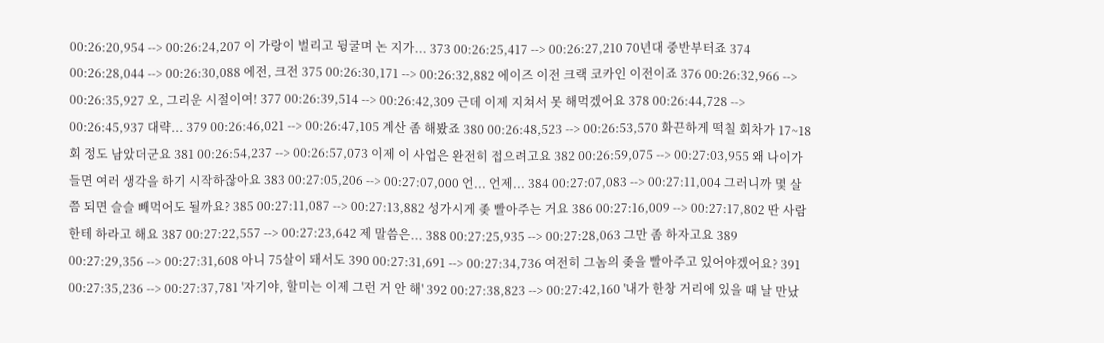00:26:20,954 --> 00:26:24,207 이 가랑이 벌리고 뒹굴며 논 지가... 373 00:26:25,417 --> 00:26:27,210 70년대 중반부터죠 374 00:26:28,044 --> 00:26:30,088 에전, 크전 375 00:26:30,171 --> 00:26:32,882 에이즈 이전 크랙 코카인 이전이죠 376 00:26:32,966 --> 00:26:35,927 오, 그리운 시절이여! 377 00:26:39,514 --> 00:26:42,309 근데 이제 지쳐서 못 해먹겠어요 378 00:26:44,728 --> 00:26:45,937 대략... 379 00:26:46,021 --> 00:26:47,105 계산 좀 해봤죠 380 00:26:48,523 --> 00:26:53,570 화끈하게 떡칠 회차가 17~18회 정도 남았더군요 381 00:26:54,237 --> 00:26:57,073 이제 이 사업은 완전히 접으려고요 382 00:26:59,075 --> 00:27:03,955 왜 나이가 들면 여러 생각을 하기 시작하잖아요 383 00:27:05,206 --> 00:27:07,000 언... 언제... 384 00:27:07,083 --> 00:27:11,004 그러니까 몇 살쯤 되면 슬슬 빼먹어도 될까요? 385 00:27:11,087 --> 00:27:13,882 성가시게 좆 빨아주는 거요 386 00:27:16,009 --> 00:27:17,802 딴 사람한테 하라고 해요 387 00:27:22,557 --> 00:27:23,642 제 말씀은... 388 00:27:25,935 --> 00:27:28,063 그만 좀 하자고요 389 00:27:29,356 --> 00:27:31,608 아니 75살이 돼서도 390 00:27:31,691 --> 00:27:34,736 여전히 그놈의 좆을 빨아주고 있어야겠어요? 391 00:27:35,236 --> 00:27:37,781 '자기야, 할미는 이제 그런 거 안 해' 392 00:27:38,823 --> 00:27:42,160 '내가 한창 거리에 있을 때 날 만났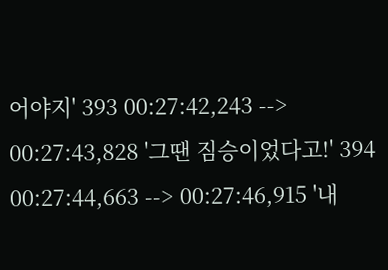어야지' 393 00:27:42,243 --> 00:27:43,828 '그땐 짐승이었다고!' 394 00:27:44,663 --> 00:27:46,915 '내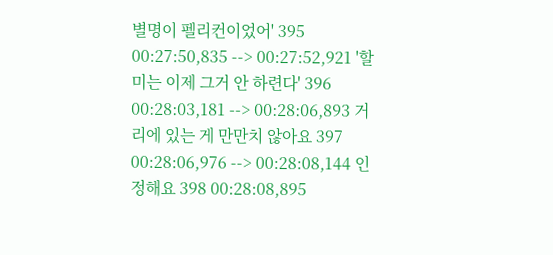별명이 펠리컨이었어' 395 00:27:50,835 --> 00:27:52,921 '할미는 이제 그거 안 하련다' 396 00:28:03,181 --> 00:28:06,893 거리에 있는 게 만만치 않아요 397 00:28:06,976 --> 00:28:08,144 인정해요 398 00:28:08,895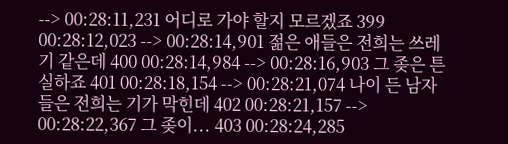--> 00:28:11,231 어디로 가야 할지 모르겠죠 399 00:28:12,023 --> 00:28:14,901 젊은 애들은 전희는 쓰레기 같은데 400 00:28:14,984 --> 00:28:16,903 그 좆은 튼실하죠 401 00:28:18,154 --> 00:28:21,074 나이 든 남자들은 전희는 기가 막힌데 402 00:28:21,157 --> 00:28:22,367 그 좆이... 403 00:28:24,285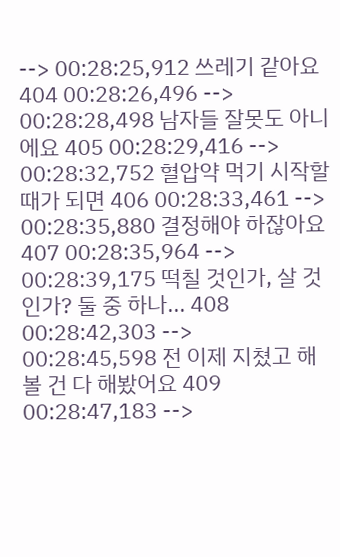--> 00:28:25,912 쓰레기 같아요 404 00:28:26,496 --> 00:28:28,498 남자들 잘못도 아니에요 405 00:28:29,416 --> 00:28:32,752 혈압약 먹기 시작할 때가 되면 406 00:28:33,461 --> 00:28:35,880 결정해야 하잖아요 407 00:28:35,964 --> 00:28:39,175 떡칠 것인가, 살 것인가? 둘 중 하나... 408 00:28:42,303 --> 00:28:45,598 전 이제 지쳤고 해볼 건 다 해봤어요 409 00:28:47,183 -->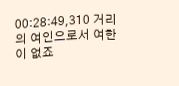00:28:49,310 거리의 여인으로서 여한이 없죠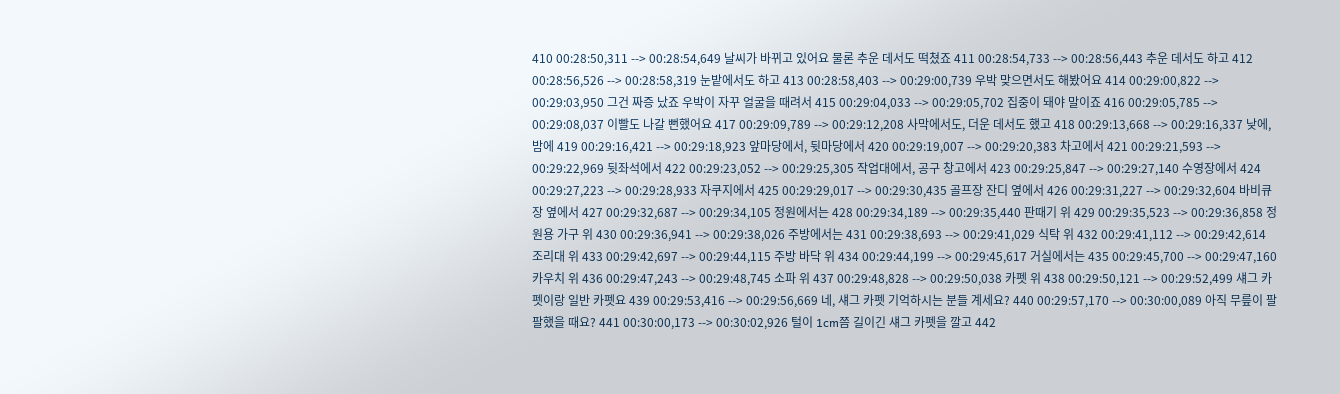410 00:28:50,311 --> 00:28:54,649 날씨가 바뀌고 있어요 물론 추운 데서도 떡쳤죠 411 00:28:54,733 --> 00:28:56,443 추운 데서도 하고 412 00:28:56,526 --> 00:28:58,319 눈밭에서도 하고 413 00:28:58,403 --> 00:29:00,739 우박 맞으면서도 해봤어요 414 00:29:00,822 --> 00:29:03,950 그건 짜증 났죠 우박이 자꾸 얼굴을 때려서 415 00:29:04,033 --> 00:29:05,702 집중이 돼야 말이죠 416 00:29:05,785 --> 00:29:08,037 이빨도 나갈 뻔했어요 417 00:29:09,789 --> 00:29:12,208 사막에서도, 더운 데서도 했고 418 00:29:13,668 --> 00:29:16,337 낮에, 밤에 419 00:29:16,421 --> 00:29:18,923 앞마당에서, 뒷마당에서 420 00:29:19,007 --> 00:29:20,383 차고에서 421 00:29:21,593 --> 00:29:22,969 뒷좌석에서 422 00:29:23,052 --> 00:29:25,305 작업대에서, 공구 창고에서 423 00:29:25,847 --> 00:29:27,140 수영장에서 424 00:29:27,223 --> 00:29:28,933 자쿠지에서 425 00:29:29,017 --> 00:29:30,435 골프장 잔디 옆에서 426 00:29:31,227 --> 00:29:32,604 바비큐장 옆에서 427 00:29:32,687 --> 00:29:34,105 정원에서는 428 00:29:34,189 --> 00:29:35,440 판때기 위 429 00:29:35,523 --> 00:29:36,858 정원용 가구 위 430 00:29:36,941 --> 00:29:38,026 주방에서는 431 00:29:38,693 --> 00:29:41,029 식탁 위 432 00:29:41,112 --> 00:29:42,614 조리대 위 433 00:29:42,697 --> 00:29:44,115 주방 바닥 위 434 00:29:44,199 --> 00:29:45,617 거실에서는 435 00:29:45,700 --> 00:29:47,160 카우치 위 436 00:29:47,243 --> 00:29:48,745 소파 위 437 00:29:48,828 --> 00:29:50,038 카펫 위 438 00:29:50,121 --> 00:29:52,499 섀그 카펫이랑 일반 카펫요 439 00:29:53,416 --> 00:29:56,669 네, 섀그 카펫 기억하시는 분들 계세요? 440 00:29:57,170 --> 00:30:00,089 아직 무릎이 팔팔했을 때요? 441 00:30:00,173 --> 00:30:02,926 털이 1cm쯤 길이긴 섀그 카펫을 깔고 442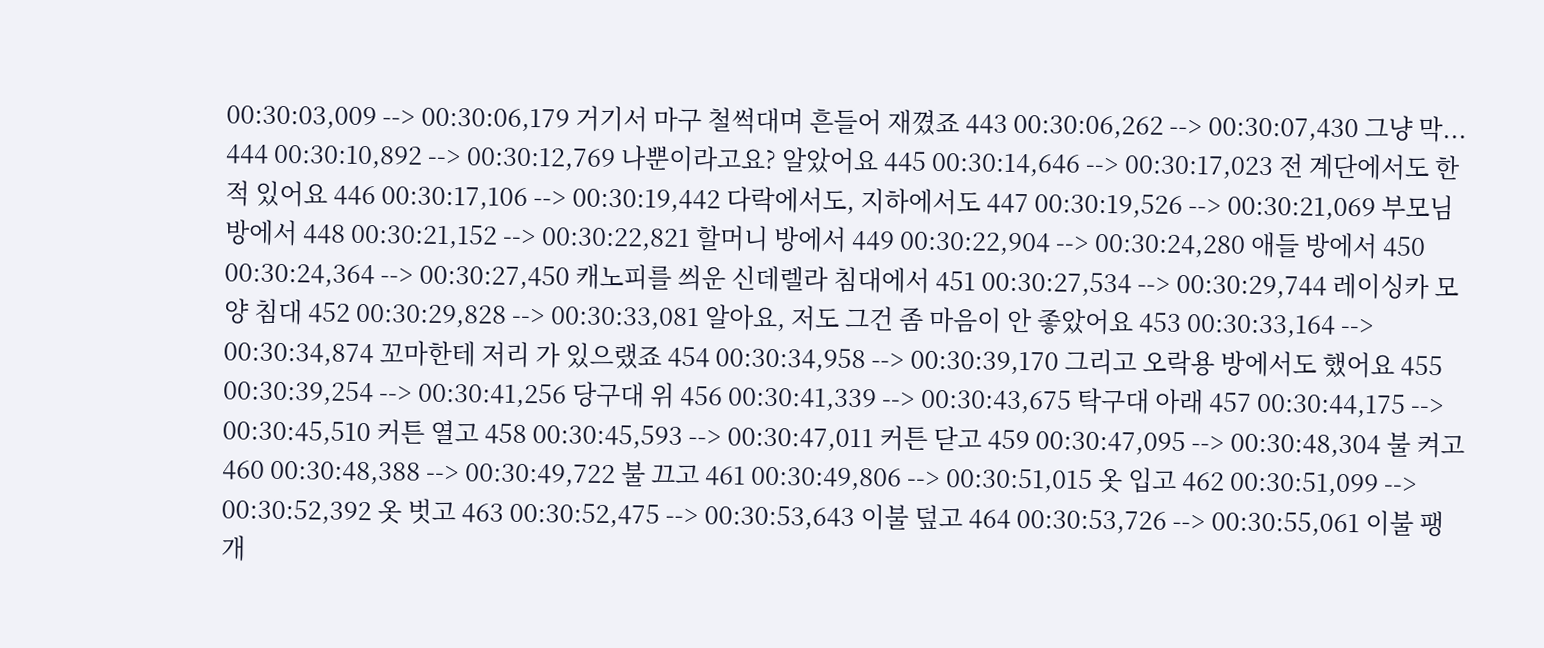00:30:03,009 --> 00:30:06,179 거기서 마구 철썩대며 흔들어 재꼈죠 443 00:30:06,262 --> 00:30:07,430 그냥 막... 444 00:30:10,892 --> 00:30:12,769 나뿐이라고요? 알았어요 445 00:30:14,646 --> 00:30:17,023 전 계단에서도 한 적 있어요 446 00:30:17,106 --> 00:30:19,442 다락에서도, 지하에서도 447 00:30:19,526 --> 00:30:21,069 부모님 방에서 448 00:30:21,152 --> 00:30:22,821 할머니 방에서 449 00:30:22,904 --> 00:30:24,280 애들 방에서 450 00:30:24,364 --> 00:30:27,450 캐노피를 씌운 신데렐라 침대에서 451 00:30:27,534 --> 00:30:29,744 레이싱카 모양 침대 452 00:30:29,828 --> 00:30:33,081 알아요, 저도 그건 좀 마음이 안 좋았어요 453 00:30:33,164 --> 00:30:34,874 꼬마한테 저리 가 있으랬죠 454 00:30:34,958 --> 00:30:39,170 그리고 오락용 방에서도 했어요 455 00:30:39,254 --> 00:30:41,256 당구대 위 456 00:30:41,339 --> 00:30:43,675 탁구대 아래 457 00:30:44,175 --> 00:30:45,510 커튼 열고 458 00:30:45,593 --> 00:30:47,011 커튼 닫고 459 00:30:47,095 --> 00:30:48,304 불 켜고 460 00:30:48,388 --> 00:30:49,722 불 끄고 461 00:30:49,806 --> 00:30:51,015 옷 입고 462 00:30:51,099 --> 00:30:52,392 옷 벗고 463 00:30:52,475 --> 00:30:53,643 이불 덮고 464 00:30:53,726 --> 00:30:55,061 이불 팽개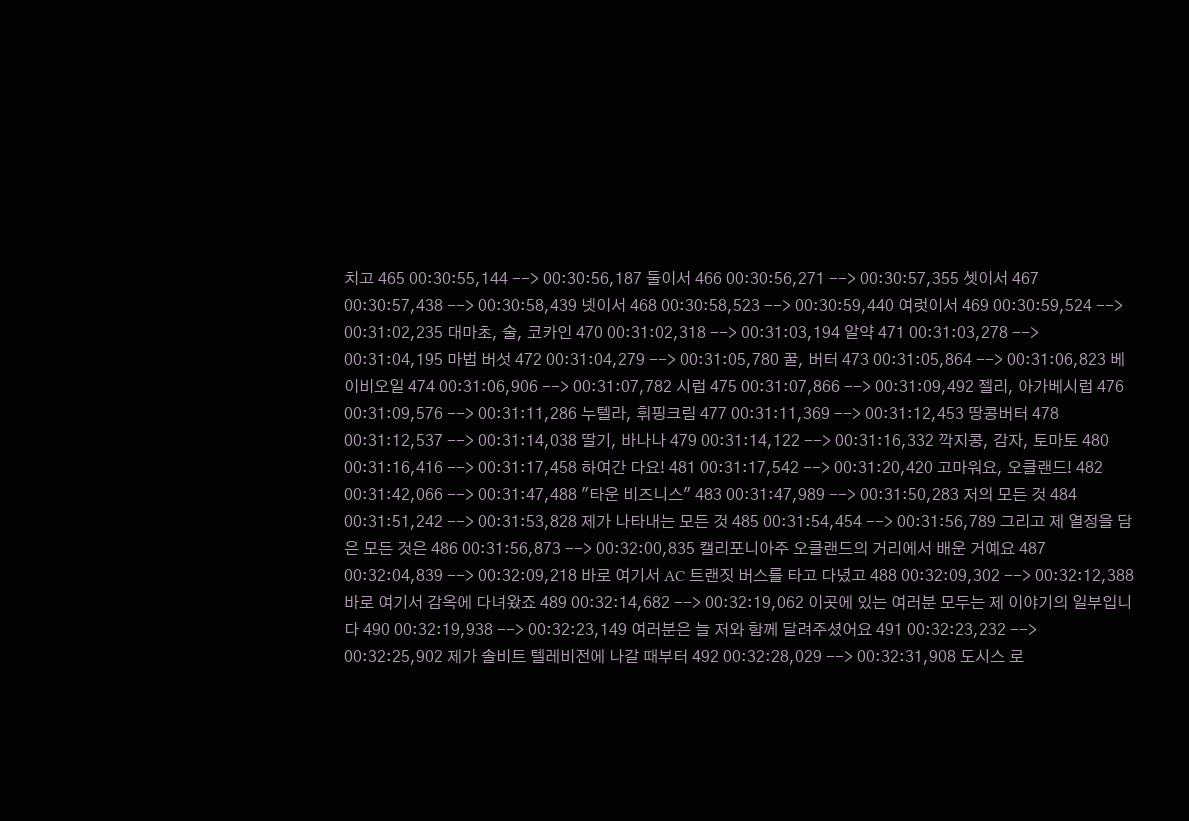치고 465 00:30:55,144 --> 00:30:56,187 둘이서 466 00:30:56,271 --> 00:30:57,355 셋이서 467 00:30:57,438 --> 00:30:58,439 넷이서 468 00:30:58,523 --> 00:30:59,440 여럿이서 469 00:30:59,524 --> 00:31:02,235 대마초, 술, 코카인 470 00:31:02,318 --> 00:31:03,194 알약 471 00:31:03,278 --> 00:31:04,195 마법 버섯 472 00:31:04,279 --> 00:31:05,780 꿀, 버터 473 00:31:05,864 --> 00:31:06,823 베이비오일 474 00:31:06,906 --> 00:31:07,782 시럽 475 00:31:07,866 --> 00:31:09,492 젤리, 아가베시럽 476 00:31:09,576 --> 00:31:11,286 누텔라, 휘핑크림 477 00:31:11,369 --> 00:31:12,453 땅콩버터 478 00:31:12,537 --> 00:31:14,038 딸기, 바나나 479 00:31:14,122 --> 00:31:16,332 깍지콩, 감자, 토마토 480 00:31:16,416 --> 00:31:17,458 하여간 다요! 481 00:31:17,542 --> 00:31:20,420 고마워요, 오클랜드! 482 00:31:42,066 --> 00:31:47,488 "타운 비즈니스" 483 00:31:47,989 --> 00:31:50,283 저의 모든 것 484 00:31:51,242 --> 00:31:53,828 제가 나타내는 모든 것 485 00:31:54,454 --> 00:31:56,789 그리고 제 열정을 담은 모든 것은 486 00:31:56,873 --> 00:32:00,835 캘리포니아주 오클랜드의 거리에서 배운 거예요 487 00:32:04,839 --> 00:32:09,218 바로 여기서 AC 트랜짓 버스를 타고 다녔고 488 00:32:09,302 --> 00:32:12,388 바로 여기서 감옥에 다녀왔죠 489 00:32:14,682 --> 00:32:19,062 이곳에 있는 여러분 모두는 제 이야기의 일부입니다 490 00:32:19,938 --> 00:32:23,149 여러분은 늘 저와 함께 달려주셨어요 491 00:32:23,232 --> 00:32:25,902 제가 솔비트 텔레비전에 나갈 때부터 492 00:32:28,029 --> 00:32:31,908 도시스 로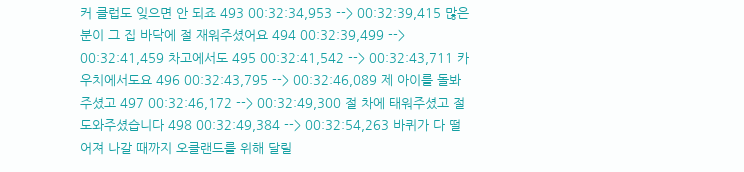커 클럽도 잊으면 안 되죠 493 00:32:34,953 --> 00:32:39,415 많은 분이 그 집 바닥에 절 재워주셨어요 494 00:32:39,499 --> 00:32:41,459 차고에서도 495 00:32:41,542 --> 00:32:43,711 카우치에서도요 496 00:32:43,795 --> 00:32:46,089 제 아이를 돌봐주셨고 497 00:32:46,172 --> 00:32:49,300 절 차에 태워주셨고 절 도와주셨습니다 498 00:32:49,384 --> 00:32:54,263 바퀴가 다 떨어져 나갈 때까지 오클랜드를 위해 달릴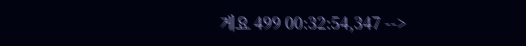게요 499 00:32:54,347 -->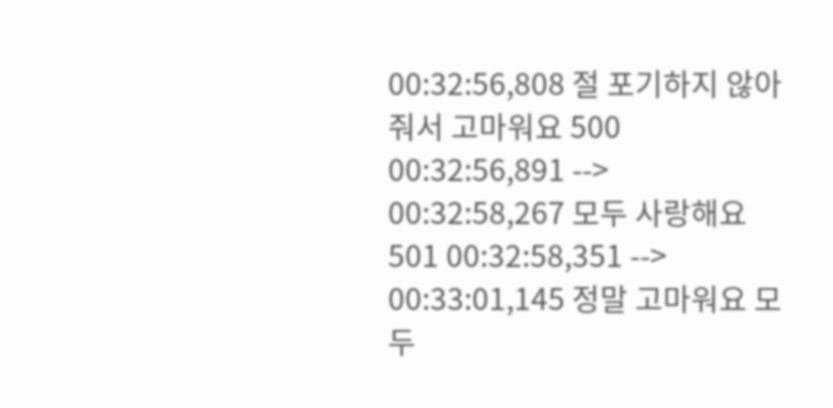00:32:56,808 절 포기하지 않아줘서 고마워요 500 00:32:56,891 --> 00:32:58,267 모두 사랑해요 501 00:32:58,351 --> 00:33:01,145 정말 고마워요 모두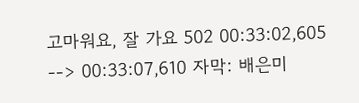고마워요, 잘 가요 502 00:33:02,605 --> 00:33:07,610 자막: 배은미